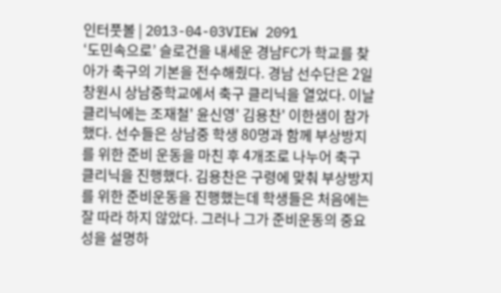인터풋볼 | 2013-04-03VIEW 2091
‘도민속으로’ 슬로건을 내세운 경남FC가 학교를 찾아가 축구의 기본을 전수해줬다. 경남 선수단은 2일 창원시 상남중학교에서 축구 클리닉을 열었다. 이날 클리닉에는 조재철' 윤신영' 김용찬' 이한샘이 참가했다. 선수들은 상남중 학생 80명과 함께 부상방지를 위한 준비 운동을 마친 후 4개조로 나누어 축구 클리닉을 진행했다. 김용찬은 구령에 맞춰 부상방지를 위한 준비운동을 진행했는데 학생들은 처음에는 잘 따라 하지 않았다. 그러나 그가 준비운동의 중요성을 설명하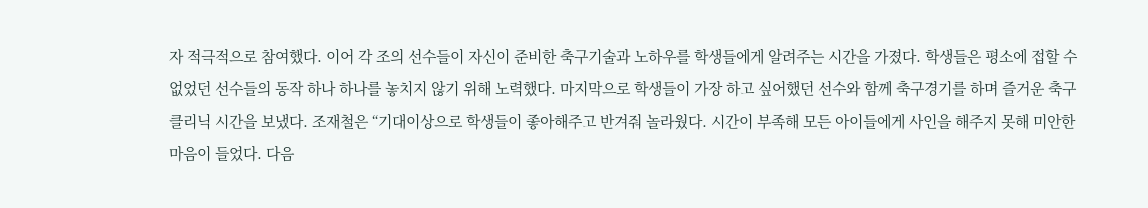자 적극적으로 참여했다. 이어 각 조의 선수들이 자신이 준비한 축구기술과 노하우를 학생들에게 알려주는 시간을 가졌다. 학생들은 평소에 접할 수 없었던 선수들의 동작 하나 하나를 놓치지 않기 위해 노력했다. 마지막으로 학생들이 가장 하고 싶어했던 선수와 함께 축구경기를 하며 즐거운 축구 클리닉 시간을 보냈다. 조재철은 “기대이상으로 학생들이 좋아해주고 반겨줘 놀라웠다. 시간이 부족해 모든 아이들에게 사인을 해주지 못해 미안한 마음이 들었다. 다음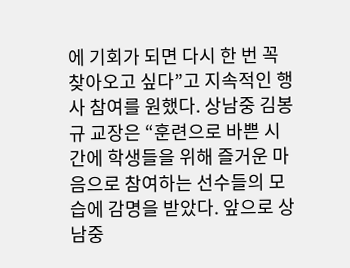에 기회가 되면 다시 한 번 꼭 찾아오고 싶다”고 지속적인 행사 참여를 원했다. 상남중 김봉규 교장은 “훈련으로 바쁜 시간에 학생들을 위해 즐거운 마음으로 참여하는 선수들의 모습에 감명을 받았다. 앞으로 상남중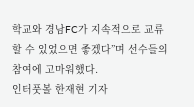학교와 경남FC가 지속적으로 교류할 수 있었으면 좋겠다”며 선수들의 참여에 고마워했다.
인터풋볼 한재현 기자